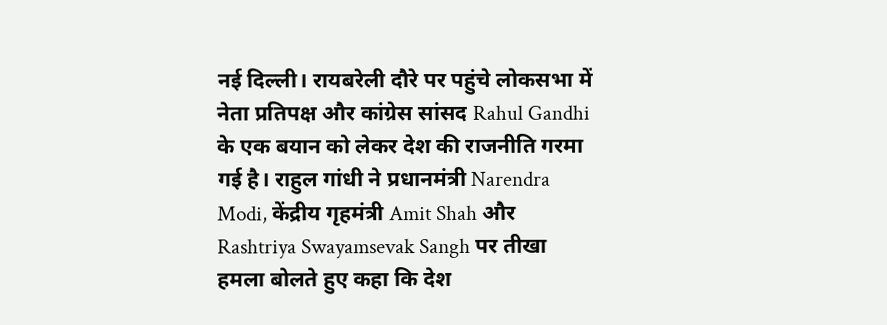नई दिल्ली। रायबरेली दौरे पर पहुंचे लोकसभा में नेता प्रतिपक्ष और कांग्रेस सांसद Rahul Gandhi के एक बयान को लेकर देश की राजनीति गरमा गई है। राहुल गांधी ने प्रधानमंत्री Narendra Modi, केंद्रीय गृहमंत्री Amit Shah और Rashtriya Swayamsevak Sangh पर तीखा हमला बोलते हुए कहा कि देश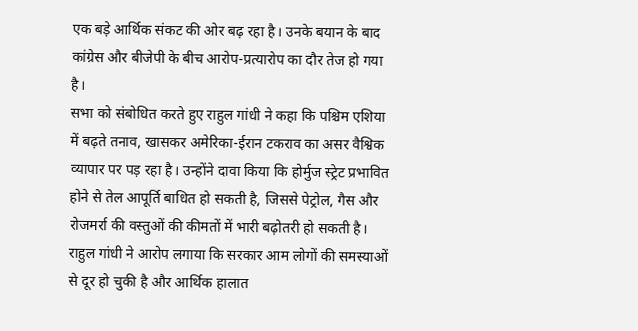एक बड़े आर्थिक संकट की ओर बढ़ रहा है। उनके बयान के बाद कांग्रेस और बीजेपी के बीच आरोप-प्रत्यारोप का दौर तेज हो गया है।
सभा को संबोधित करते हुए राहुल गांधी ने कहा कि पश्चिम एशिया में बढ़ते तनाव, खासकर अमेरिका-ईरान टकराव का असर वैश्विक व्यापार पर पड़ रहा है। उन्होंने दावा किया कि होर्मुज स्ट्रेट प्रभावित होने से तेल आपूर्ति बाधित हो सकती है, जिससे पेट्रोल, गैस और रोजमर्रा की वस्तुओं की कीमतों में भारी बढ़ोतरी हो सकती है। राहुल गांधी ने आरोप लगाया कि सरकार आम लोगों की समस्याओं से दूर हो चुकी है और आर्थिक हालात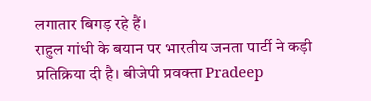लगातार बिगड़ रहे हैं।
राहुल गांधी के बयान पर भारतीय जनता पार्टी ने कड़ी प्रतिक्रिया दी है। बीजेपी प्रवक्ता Pradeep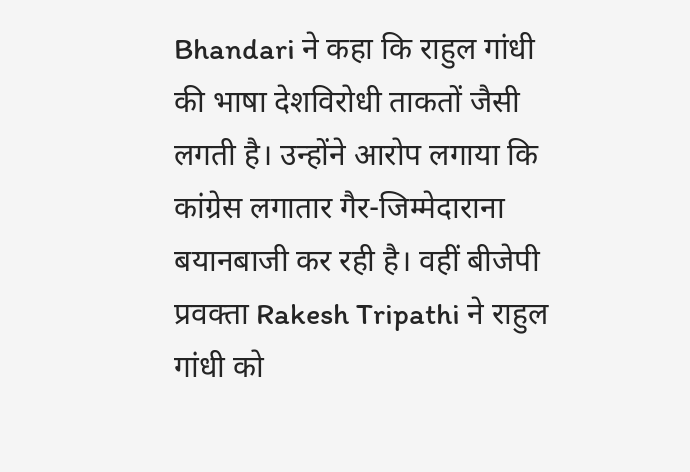Bhandari ने कहा कि राहुल गांधी की भाषा देशविरोधी ताकतों जैसी लगती है। उन्होंने आरोप लगाया कि कांग्रेस लगातार गैर-जिम्मेदाराना बयानबाजी कर रही है। वहीं बीजेपी प्रवक्ता Rakesh Tripathi ने राहुल गांधी को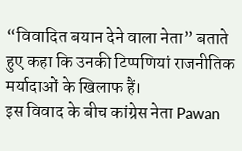“विवादित बयान देने वाला नेता” बताते हुए कहा कि उनकी टिप्पणियां राजनीतिक मर्यादाओं के खिलाफ हैं।
इस विवाद के बीच कांग्रेस नेता Pawan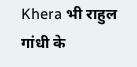Khera भी राहुल गांधी के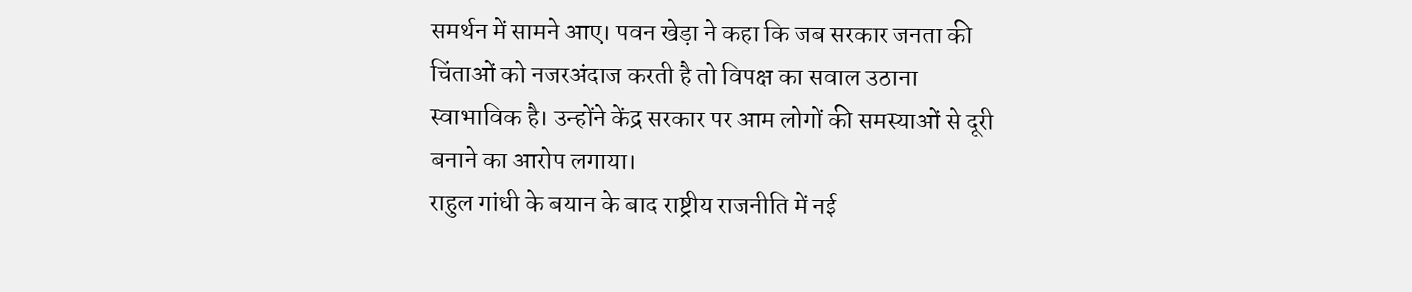समर्थन में सामने आए। पवन खेड़ा ने कहा कि जब सरकार जनता की चिंताओं को नजरअंदाज करती है तो विपक्ष का सवाल उठाना स्वाभाविक है। उन्होंने केंद्र सरकार पर आम लोगों की समस्याओं से दूरी बनाने का आरोप लगाया।
राहुल गांधी के बयान के बाद राष्ट्रीय राजनीति में नई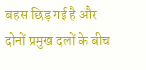बहस छिड़ गई है और दोनों प्रमुख दलों के बीच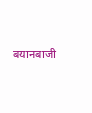बयानबाजी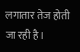लगातार तेज होती जा रही है।